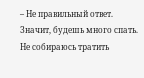– Не правильный ответ. Значит, будешь много спать. Не собираюсь тратить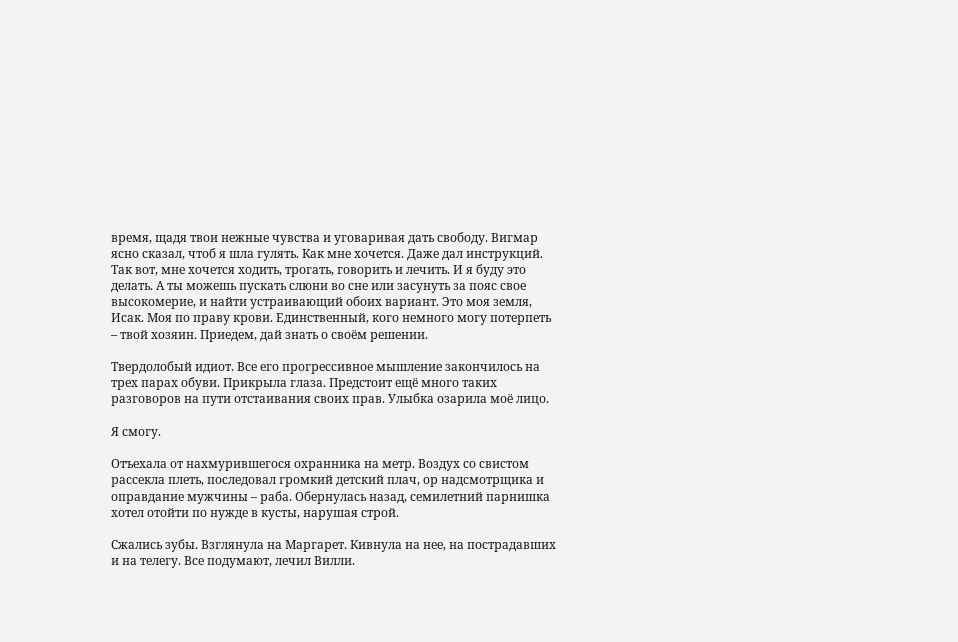время, щадя твои нежные чувства и уговаривая дать свободу. Вигмар ясно сказал, чтоб я шла гулять. Как мне хочется. Даже дал инструкций. Так вот, мне хочется ходить, трогать, говорить и лечить. И я буду это делать. А ты можешь пускать слюни во сне или засунуть за пояс свое высокомерие, и найти устраивающий обоих вариант. Это моя земля, Исак. Моя по праву крови. Единственный, кого немного могу потерпеть – твой хозяин. Приедем, дай знать о своём решении.

Твердолобый идиот. Все его прогрессивное мышление закончилось на трех парах обуви. Прикрыла глаза. Предстоит ещё много таких разговоров на пути отстаивания своих прав. Улыбка озарила моё лицо.

Я смогу.

Отъехала от нахмурившегося охранника на метр. Воздух со свистом рассекла плеть, последовал громкий детский плач, ор надсмотрщика и оправдание мужчины – раба. Обернулась назад, семилетний парнишка хотел отойти по нужде в кусты, нарушая строй.

Сжались зубы. Взглянула на Маргарет. Кивнула на нее, на пострадавших и на телегу. Все подумают, лечил Вилли.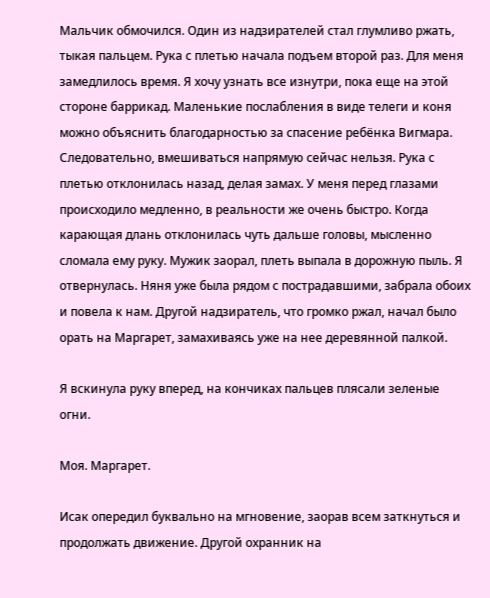Мальчик обмочился. Один из надзирателей стал глумливо ржать, тыкая пальцем. Рука с плетью начала подъем второй раз. Для меня замедлилось время. Я хочу узнать все изнутри, пока еще на этой стороне баррикад. Маленькие послабления в виде телеги и коня можно объяснить благодарностью за спасение ребёнка Вигмара. Следовательно, вмешиваться напрямую сейчас нельзя. Рука с плетью отклонилась назад, делая замах. У меня перед глазами происходило медленно, в реальности же очень быстро. Когда карающая длань отклонилась чуть дальше головы, мысленно сломала ему руку. Мужик заорал, плеть выпала в дорожную пыль. Я отвернулась. Няня уже была рядом с пострадавшими, забрала обоих и повела к нам. Другой надзиратель, что громко ржал, начал было орать на Маргарет, замахиваясь уже на нее деревянной палкой.

Я вскинула руку вперед, на кончиках пальцев плясали зеленые огни.

Моя. Маргарет.

Исак опередил буквально на мгновение, заорав всем заткнуться и продолжать движение. Другой охранник на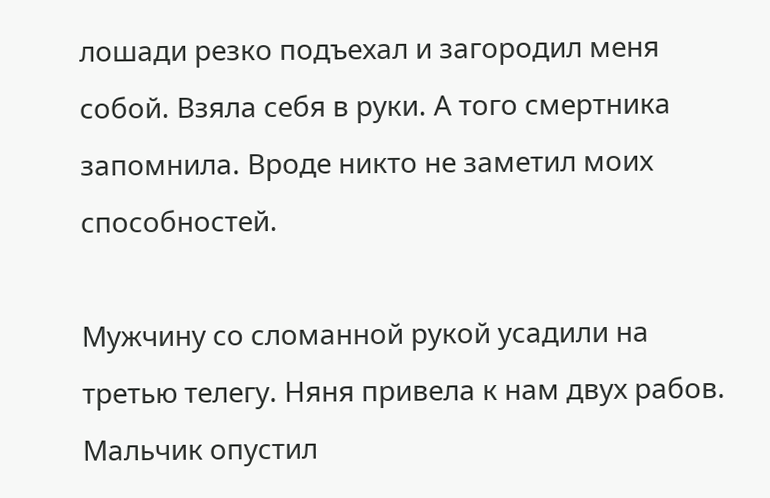лошади резко подъехал и загородил меня собой. Взяла себя в руки. А того смертника запомнила. Вроде никто не заметил моих способностей.

Мужчину со сломанной рукой усадили на третью телегу. Няня привела к нам двух рабов. Мальчик опустил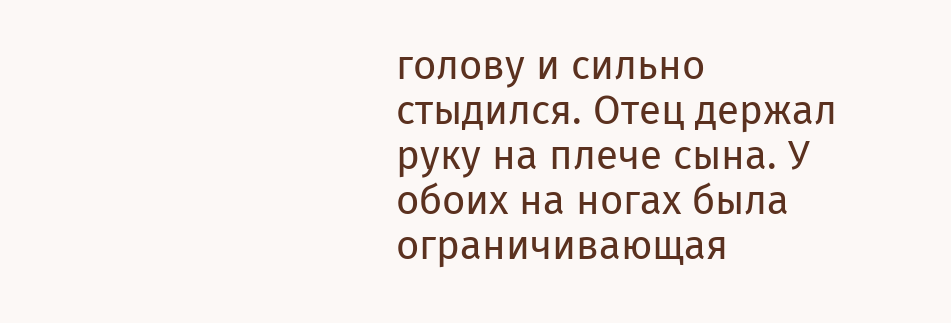голову и сильно стыдился. Отец держал руку на плече сына. У обоих на ногах была ограничивающая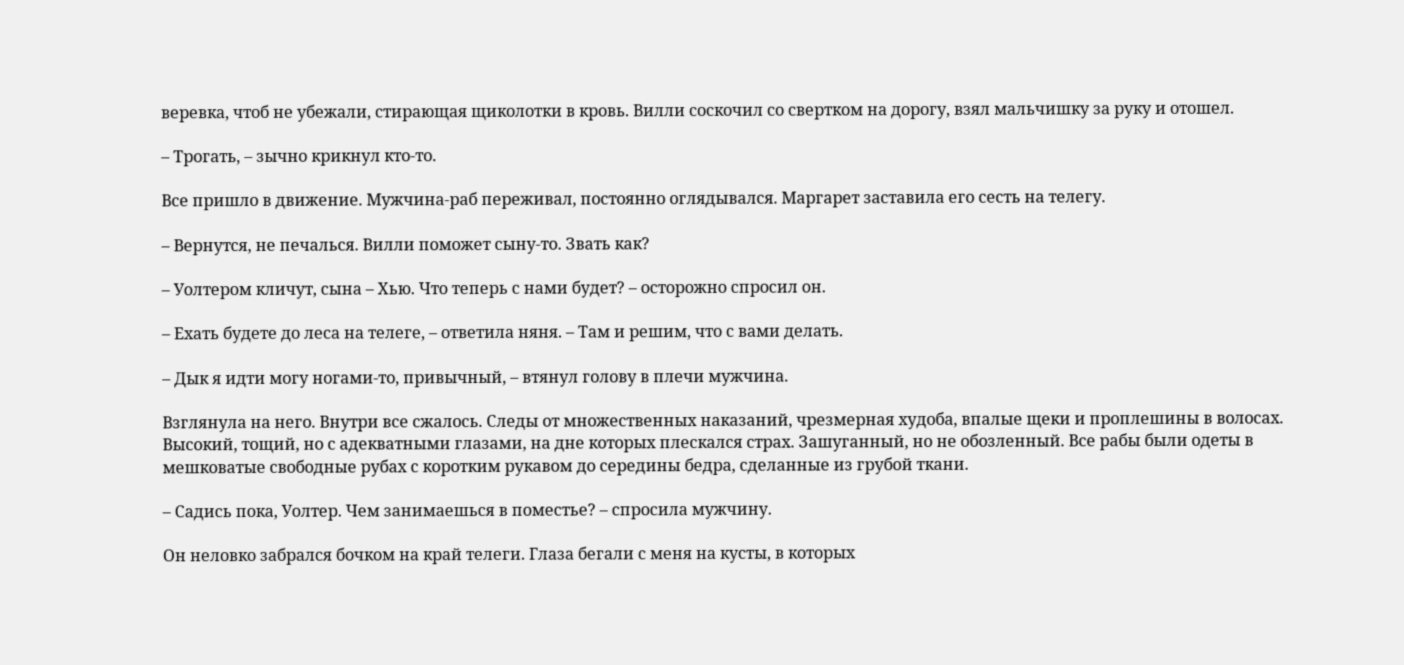веревка, чтоб не убежали, стирающая щиколотки в кровь. Вилли соскочил со свертком на дорогу, взял мальчишку за руку и отошел.

– Трогать, – зычно крикнул кто-то.

Все пришло в движение. Мужчина-раб переживал, постоянно оглядывался. Маргарет заставила его сесть на телегу.

– Вернутся, не печалься. Вилли поможет сыну-то. Звать как?

– Уолтером кличут, сына – Хью. Что теперь с нами будет? – осторожно спросил он.

– Ехать будете до леса на телеге, – ответила няня. – Там и решим, что с вами делать.

– Дык я идти могу ногами-то, привычный, – втянул голову в плечи мужчина.

Взглянула на него. Внутри все сжалось. Следы от множественных наказаний, чрезмерная худоба, впалые щеки и проплешины в волосах. Высокий, тощий, но с адекватными глазами, на дне которых плескался страх. Зашуганный, но не обозленный. Все рабы были одеты в мешковатые свободные рубах с коротким рукавом до середины бедра, сделанные из грубой ткани.

– Садись пока, Уолтер. Чем занимаешься в поместье? – спросила мужчину.

Он неловко забрался бочком на край телеги. Глаза бегали с меня на кусты, в которых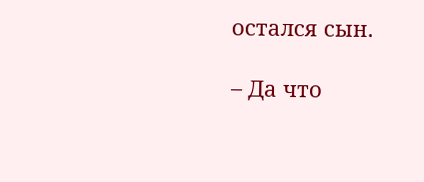остался сын.

– Да что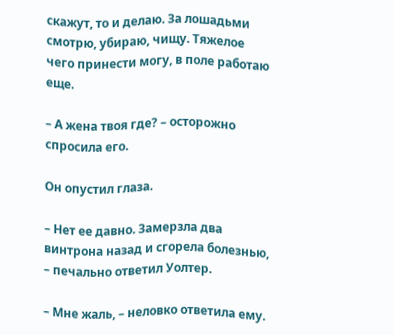скажут, то и делаю. За лошадьми смотрю, убираю, чищу. Тяжелое чего принести могу, в поле работаю еще.

– А жена твоя где? – осторожно спросила его.

Он опустил глаза.

– Нет ее давно. Замерзла два винтрона назад и сгорела болезнью, – печально ответил Уолтер.

– Мне жаль, – неловко ответила ему.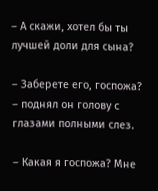– А скажи, хотел бы ты лучшей доли для сына?

– Заберете его, госпожа? – поднял он голову с глазами полными слез.

– Какая я госпожа? Мне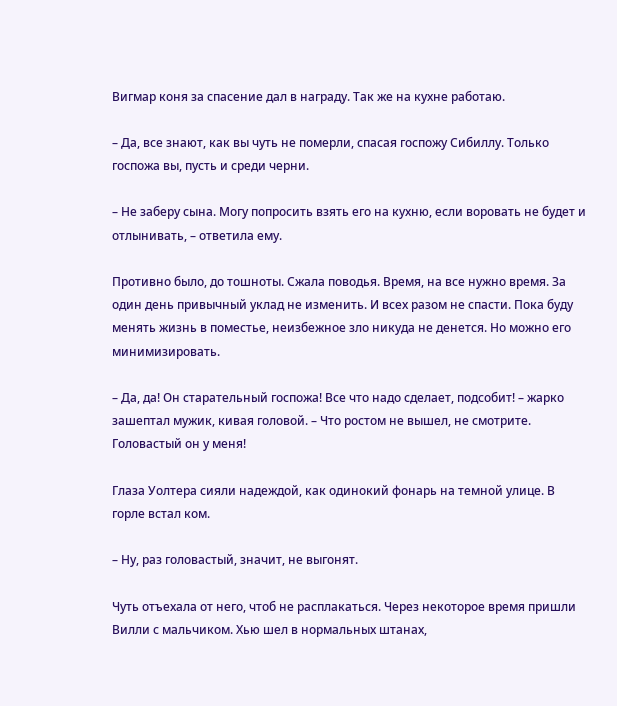Вигмар коня за спасение дал в награду. Так же на кухне работаю.

– Да, все знают, как вы чуть не померли, спасая госпожу Сибиллу. Только госпожа вы, пусть и среди черни.

– Не заберу сына. Могу попросить взять его на кухню, если воровать не будет и отлынивать, – ответила ему.

Противно было, до тошноты. Сжала поводья. Время, на все нужно время. За один день привычный уклад не изменить. И всех разом не спасти. Пока буду менять жизнь в поместье, неизбежное зло никуда не денется. Но можно его минимизировать.

– Да, да! Он старательный госпожа! Все что надо сделает, подсобит! – жарко зашептал мужик, кивая головой. – Что ростом не вышел, не смотрите. Головастый он у меня!

Глаза Уолтера сияли надеждой, как одинокий фонарь на темной улице. В горле встал ком.

– Ну, раз головастый, значит, не выгонят.

Чуть отъехала от него, чтоб не расплакаться. Через некоторое время пришли Вилли с мальчиком. Хью шел в нормальных штанах,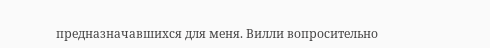предназначавшихся для меня. Вилли вопросительно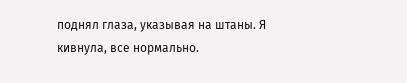поднял глаза, указывая на штаны. Я кивнула, все нормально.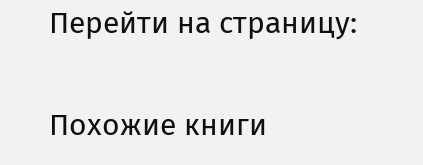Перейти на страницу:

Похожие книги